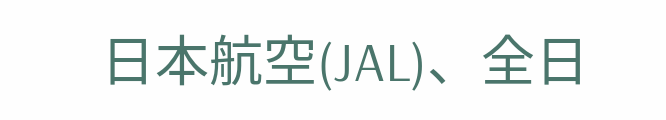日本航空(JAL)、全日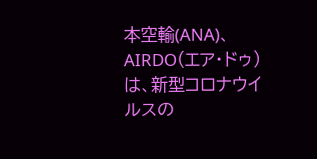本空輸(ANA)、AIRDO(エア・ドゥ)は、新型コロナウイルスの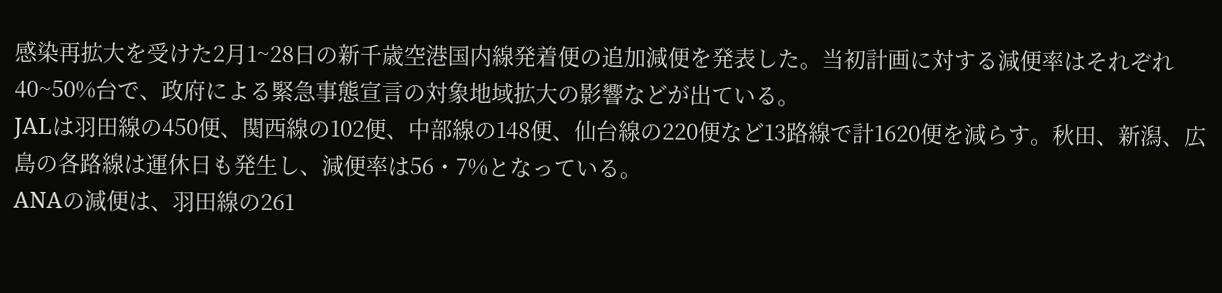感染再拡大を受けた2月1~28日の新千歳空港国内線発着便の追加減便を発表した。当初計画に対する減便率はそれぞれ40~50%台で、政府による緊急事態宣言の対象地域拡大の影響などが出ている。
JALは羽田線の450便、関西線の102便、中部線の148便、仙台線の220便など13路線で計1620便を減らす。秋田、新潟、広島の各路線は運休日も発生し、減便率は56・7%となっている。
ANAの減便は、羽田線の261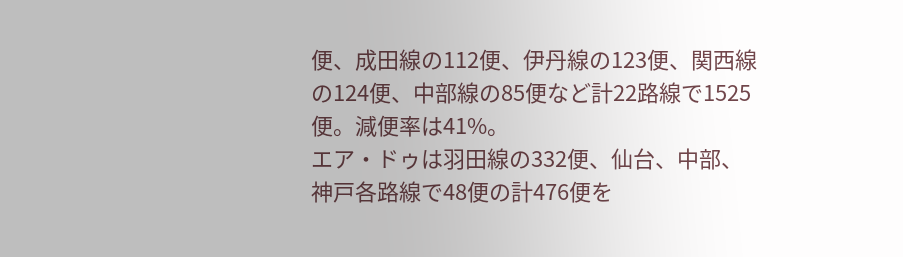便、成田線の112便、伊丹線の123便、関西線の124便、中部線の85便など計22路線で1525便。減便率は41%。
エア・ドゥは羽田線の332便、仙台、中部、神戸各路線で48便の計476便を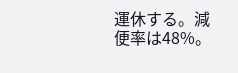運休する。減便率は48%。